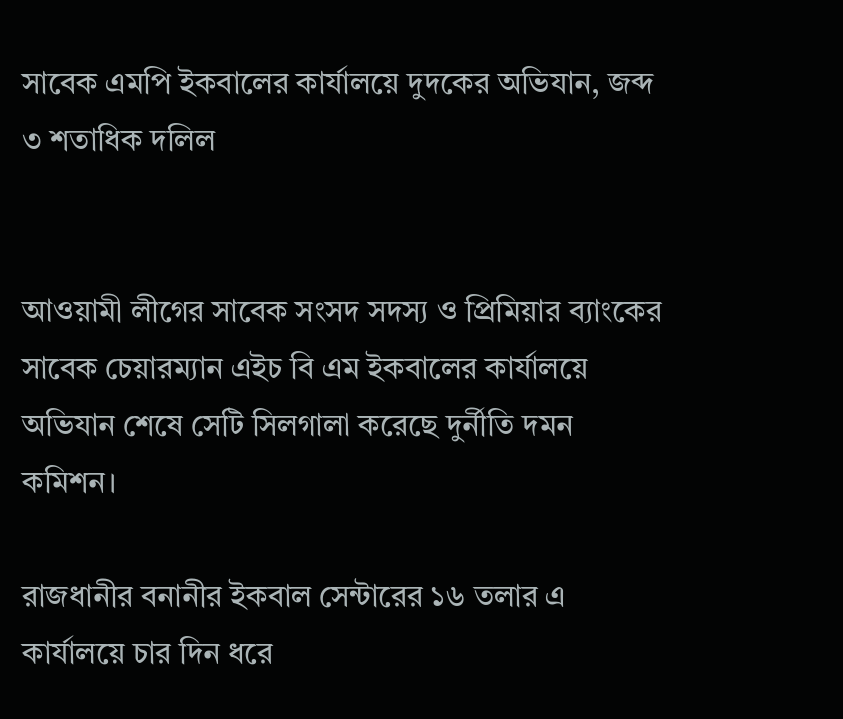সাবেক এমপি ইকবালের কার্যালয়ে দুদকের অভিযান, জব্দ ৩ শতাধিক দলিল


আওয়ামী লীগের সাবেক সংসদ সদস্য ও প্রিমিয়ার ব্যাংকের সাবেক চেয়ারম্যান এইচ বি এম ইকবালের কার্যালয়ে অভিযান শেষে সেটি সিলগালা করেছে দুর্নীতি দমন কমিশন।

রাজধানীর বনানীর ইকবাল সেন্টারের ১৬ তলার এ কার্যালয়ে চার দিন ধরে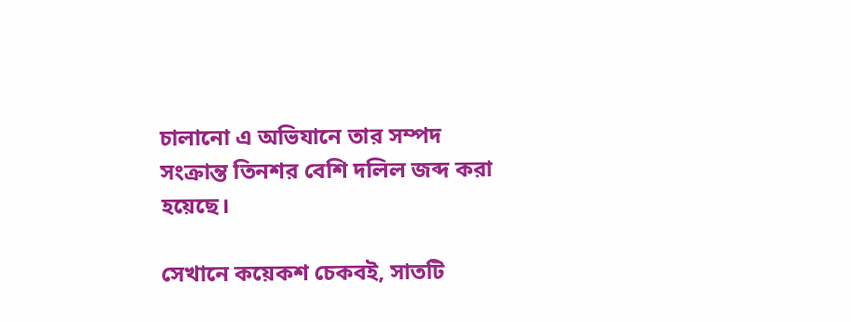চালানো এ অভিযানে তার সম্পদ সংক্রান্ত তিনশর বেশি দলিল জব্দ করা হয়েছে।

সেখানে কয়েকশ চেকবই, সাতটি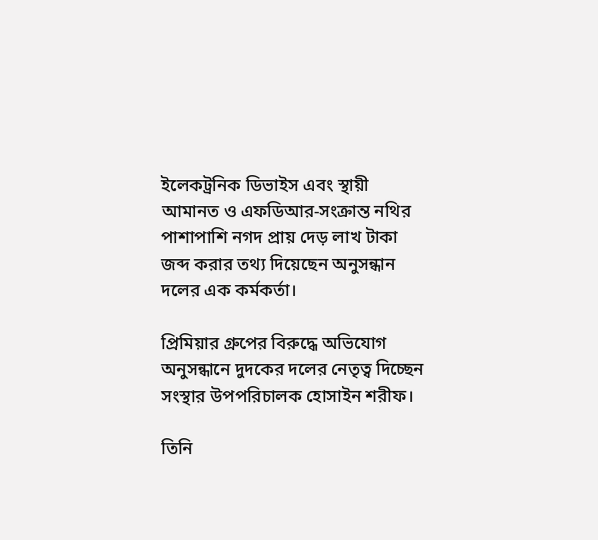ইলেকট্রনিক ডিভাইস এবং স্থায়ী আমানত ও এফডিআর-সংক্রান্ত নথির পাশাপাশি নগদ প্রায় দেড় লাখ টাকা জব্দ করার তথ্য দিয়েছেন অনুসন্ধান দলের এক কর্মকর্তা।

প্রিমিয়ার গ্রুপের বিরুদ্ধে অভিযোগ অনুসন্ধানে দুদকের দলের নেতৃত্ব দিচ্ছেন সংস্থার উপপরিচালক হোসাইন শরীফ।

তিনি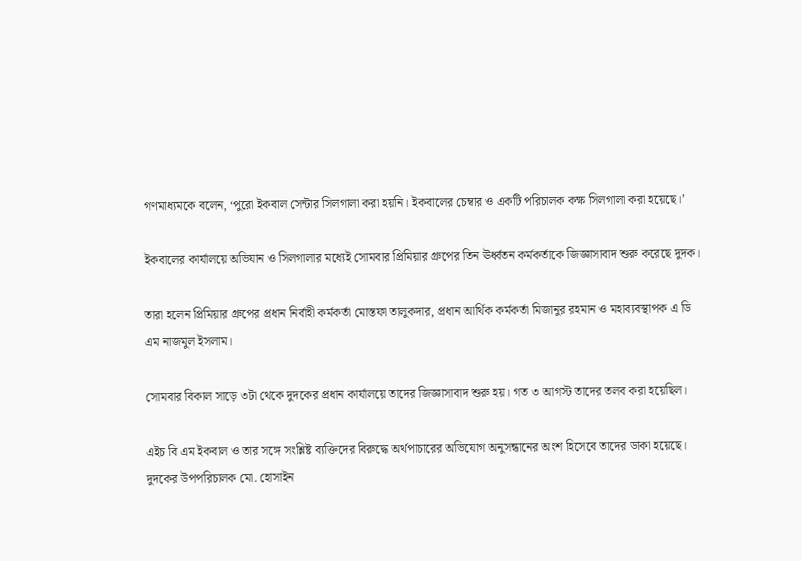গণমাধ্যমকে বলেন, ‘পুরো ইকবাল সেন্টার সিলগালা করা হয়নি। ইকবালের চেম্বার ও একটি পরিচালক কক্ষ সিলগালা করা হয়েছে।’

ইকবালের কার্যালয়ে অভিযান ও সিলগালার মধ্যেই সোমবার প্রিমিয়ার গ্রুপের তিন ঊর্ধ্বতন কর্মকর্তাকে জিজ্ঞাসাবাদ শুরু করেছে দুদক।

তারা হলেন প্রিমিয়ার গ্রুপের প্রধান নির্বাহী কর্মকর্তা মোস্তফা তালুকদার, প্রধান আর্থিক কর্মকর্তা মিজানুর রহমান ও মহাব্যবস্থাপক এ ডি এম নাজমুল ইসলাম।

সোমবার বিকাল সাড়ে ৩টা থেকে দুদকের প্রধান কার্যালয়ে তাদের জিজ্ঞাসাবাদ শুরু হয়। গত ৩ আগস্ট তাদের তলব করা হয়েছিল।

এইচ বি এম ইকবাল ও তার সঙ্গে সংশ্লিষ্ট ব্যক্তিদের বিরুদ্ধে অর্থপাচারের অভিযোগ অনুসন্ধানের অংশ হিসেবে তাদের ডাকা হয়েছে। দুদকের উপপরিচালক মো. হোসাইন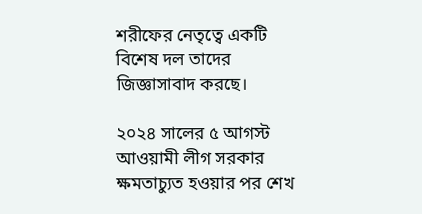শরীফের নেতৃত্বে একটি বিশেষ দল তাদের জিজ্ঞাসাবাদ করছে।

২০২৪ সালের ৫ আগস্ট আওয়ামী লীগ সরকার ক্ষমতাচ্যুত হওয়ার পর শেখ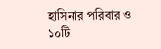হাসিনার পরিবার ও ১০টি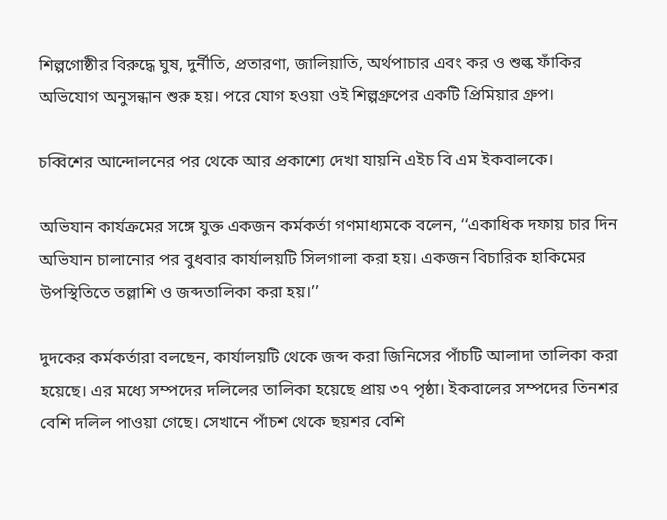শিল্পগোষ্ঠীর বিরুদ্ধে ঘুষ, দুর্নীতি, প্রতারণা, জালিয়াতি, অর্থপাচার এবং কর ও শুল্ক ফাঁকির অভিযোগ অনুসন্ধান শুরু হয়। পরে যোগ হওয়া ওই শিল্পগ্রুপের একটি প্রিমিয়ার গ্রুপ।

চব্বিশের আন্দোলনের পর থেকে আর প্রকাশ্যে দেখা যায়নি এইচ বি এম ইকবালকে।

অভিযান কার্যক্রমের সঙ্গে যুক্ত একজন কর্মকর্তা গণমাধ্যমকে বলেন, ‘‘একাধিক দফায় চার দিন অভিযান চালানোর পর বুধবার কার্যালয়টি সিলগালা করা হয়। একজন বিচারিক হাকিমের উপস্থিতিতে তল্লাশি ও জব্দতালিকা করা হয়।’’

দুদকের কর্মকর্তারা বলছেন, কার্যালয়টি থেকে জব্দ করা জিনিসের পাঁচটি আলাদা তালিকা করা হয়েছে। এর মধ্যে সম্পদের দলিলের তালিকা হয়েছে প্রায় ৩৭ পৃষ্ঠা। ইকবালের সম্পদের তিনশর বেশি দলিল পাওয়া গেছে। সেখানে পাঁচশ থেকে ছয়শর বেশি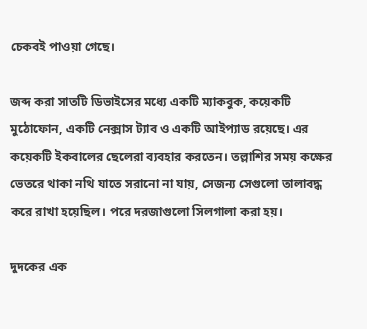চেকবই পাওয়া গেছে।

জব্দ করা সাতটি ডিভাইসের মধ্যে একটি ম্যাকবুক, কয়েকটি মুঠোফোন, একটি নেক্সাস ট্যাব ও একটি আইপ্যাড রয়েছে। এর কয়েকটি ইকবালের ছেলেরা ব্যবহার করতেন। তল্লাশির সময় কক্ষের ভেতরে থাকা নথি যাতে সরানো না যায়, সেজন্য সেগুলো তালাবদ্ধ করে রাখা হয়েছিল। পরে দরজাগুলো সিলগালা করা হয়।

দুদকের এক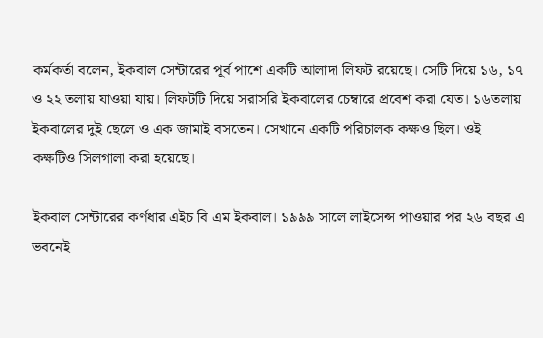কর্মকর্তা বলেন, ইকবাল সেন্টারের পূর্ব পাশে একটি আলাদা লিফট রয়েছে। সেটি দিয়ে ১৬, ১৭ ও ২২ তলায় যাওয়া যায়। লিফটটি দিয়ে সরাসরি ইকবালের চেম্বারে প্রবেশ করা যেত। ১৬তলায় ইকবালের দুই ছেলে ও এক জামাই বসতেন। সেখানে একটি পরিচালক কক্ষও ছিল। ওই কক্ষটিও সিলগালা করা হয়েছে।

ইকবাল সেন্টারের কর্ণধার এইচ বি এম ইকবাল। ১৯৯৯ সালে লাইসেন্স পাওয়ার পর ২৬ বছর এ ভবনেই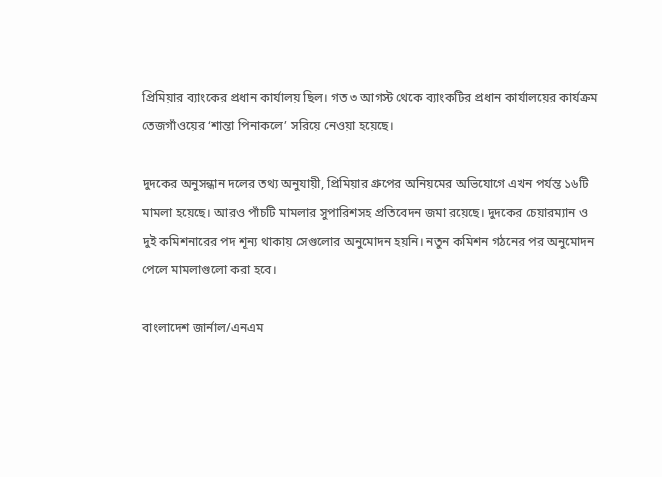প্রিমিয়ার ব্যাংকের প্রধান কার্যালয় ছিল। গত ৩ আগস্ট থেকে ব্যাংকটির প্রধান কার্যালয়ের কার্যক্রম তেজগাঁওয়ের ‘শান্তা পিনাকলে’ সরিয়ে নেওয়া হয়েছে।

দুদকের অনুসন্ধান দলের তথ্য অনুযায়ী, প্রিমিয়ার গ্রুপের অনিয়মের অভিযোগে এখন পর্যন্ত ১৬টি মামলা হয়েছে। আরও পাঁচটি মামলার সুপারিশসহ প্রতিবেদন জমা রয়েছে। দুদকের চেয়ারম্যান ও দুই কমিশনারের পদ শূন্য থাকায় সেগুলোর অনুমোদন হয়নি। নতুন কমিশন গঠনের পর অনুমোদন পেলে মামলাগুলো করা হবে।

বাংলাদেশ জার্নাল/এনএম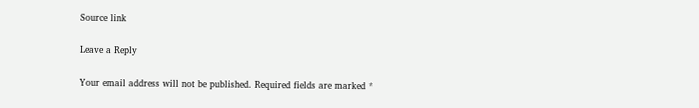Source link

Leave a Reply

Your email address will not be published. Required fields are marked *